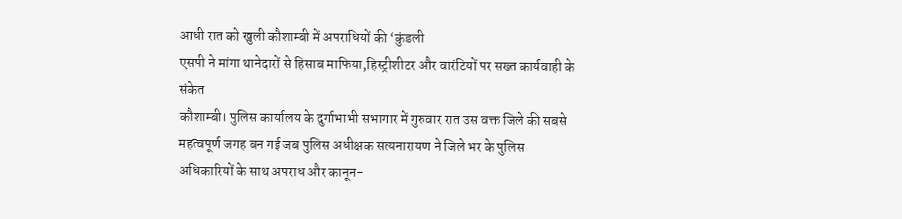आधी रात को खुली कौशाम्बी में अपराधियों की ‘कुंडली
एसपी ने मांगा थानेदारों से हिसाब माफिया,हिस्ट्रीशीटर और वारंटियों पर सख्त कार्यवाही के संकेत
कौशाम्बी। पुलिस कार्यालय के दुर्गाभाभी सभागार में गुरुवार रात उस वक्त जिले की सबसे महत्वपूर्ण जगह बन गई जब पुलिस अधीक्षक सत्यनारायण ने जिले भर के पुलिस अधिकारियों के साथ अपराध और कानून-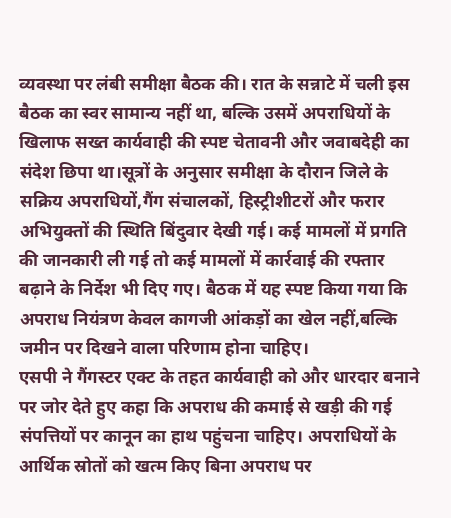व्यवस्था पर लंबी समीक्षा बैठक की। रात के सन्नाटे में चली इस बैठक का स्वर सामान्य नहीं था, बल्कि उसमें अपराधियों के खिलाफ सख्त कार्यवाही की स्पष्ट चेतावनी और जवाबदेही का संदेश छिपा था।सूत्रों के अनुसार समीक्षा के दौरान जिले के सक्रिय अपराधियों,गैंग संचालकों, हिस्ट्रीशीटरों और फरार अभियुक्तों की स्थिति बिंदुवार देखी गई। कई मामलों में प्रगति की जानकारी ली गई तो कई मामलों में कार्रवाई की रफ्तार बढ़ाने के निर्देश भी दिए गए। बैठक में यह स्पष्ट किया गया कि अपराध नियंत्रण केवल कागजी आंकड़ों का खेल नहीं,बल्कि जमीन पर दिखने वाला परिणाम होना चाहिए।
एसपी ने गैंगस्टर एक्ट के तहत कार्यवाही को और धारदार बनाने पर जोर देते हुए कहा कि अपराध की कमाई से खड़ी की गई संपत्तियों पर कानून का हाथ पहुंचना चाहिए। अपराधियों के आर्थिक स्रोतों को खत्म किए बिना अपराध पर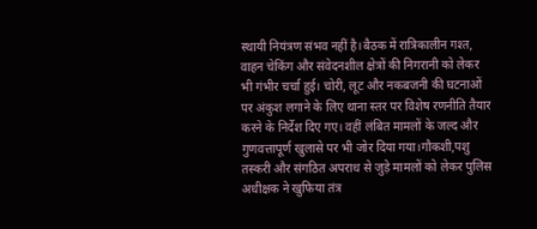स्थायी नियंत्रण संभव नहीं है।बैठक में रात्रिकालीन गश्त, वाहन चेकिंग और संवेदनशील क्षेत्रों की निगरानी को लेकर भी गंभीर चर्चा हुई। चोरी, लूट और नकबजनी की घटनाओं पर अंकुश लगाने के लिए थाना स्तर पर विशेष रणनीति तैयार करने के निर्देश दिए गए। वहीं लंबित मामलों के जल्द और गुणवत्तापूर्ण खुलासे पर भी जोर दिया गया।गौकशी,पशु तस्करी और संगठित अपराध से जुड़े मामलों को लेकर पुलिस अधीक्षक ने खुफिया तंत्र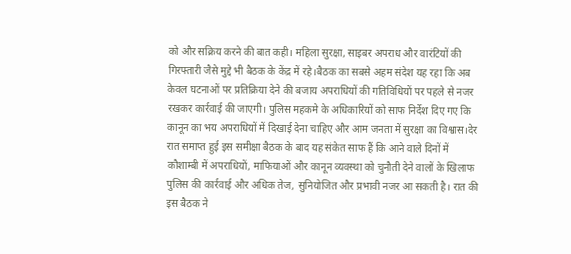को और सक्रिय करने की बात कही। महिला सुरक्षा, साइबर अपराध और वारंटियों की गिरफ्तारी जैसे मुद्दे भी बैठक के केंद्र में रहे।बैठक का सबसे अहम संदेश यह रहा कि अब केवल घटनाओं पर प्रतिक्रिया देने की बजाय अपराधियों की गतिविधियों पर पहले से नजर रखकर कार्रवाई की जाएगी। पुलिस महकमे के अधिकारियों को साफ निर्देश दिए गए कि कानून का भय अपराधियों में दिखाई देना चाहिए और आम जनता में सुरक्षा का विश्वास।देर रात समाप्त हुई इस समीक्षा बैठक के बाद यह संकेत साफ हैं कि आने वाले दिनों में कौशाम्बी में अपराधियों, माफियाओं और कानून व्यवस्था को चुनौती देने वालों के खिलाफ पुलिस की कार्रवाई और अधिक तेज, सुनियोजित और प्रभावी नजर आ सकती है। रात की इस बैठक ने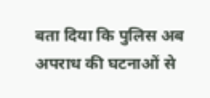बता दिया कि पुलिस अब अपराध की घटनाओं से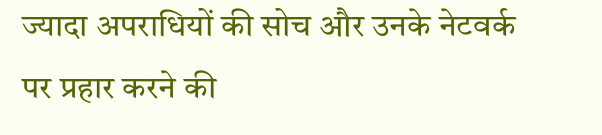ज्यादा अपराधियों की सोच और उनके नेटवर्क पर प्रहार करने की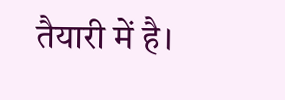तैयारी में है।